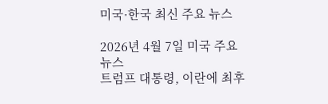미국·한국 최신 주요 뉴스

2026년 4월 7일 미국 주요 뉴스
트럼프 대통령, 이란에 최후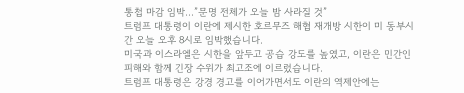통첩 마감 임박…”문명 전체가 오늘 밤 사라질 것”
트럼프 대통령이 이란에 제시한 호르무즈 해협 재개방 시한이 미 동부시간 오늘 오후 8시로 임박했습니다.
미국과 이스라엘은 시한을 앞두고 공습 강도를 높였고, 이란은 민간인 피해와 함께 긴장 수위가 최고조에 이르렀습니다.
트럼프 대통령은 강경 경고를 이어가면서도 이란의 역제안에는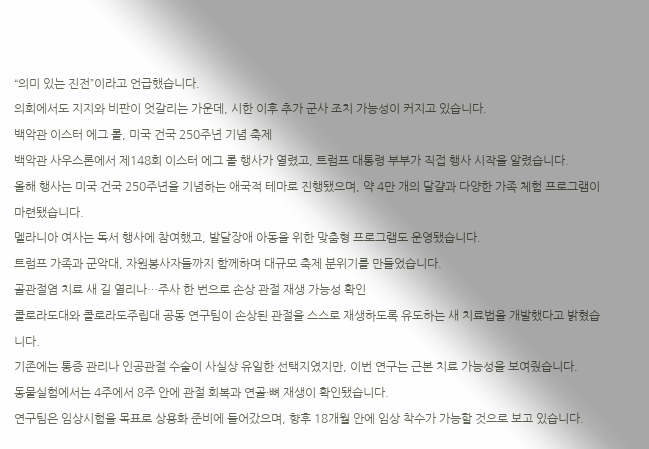“의미 있는 진전”이라고 언급했습니다.
의회에서도 지지와 비판이 엇갈리는 가운데, 시한 이후 추가 군사 조치 가능성이 커지고 있습니다.
백악관 이스터 에그 롤, 미국 건국 250주년 기념 축제
백악관 사우스론에서 제148회 이스터 에그 롤 행사가 열렸고, 트럼프 대통령 부부가 직접 행사 시작을 알렸습니다.
올해 행사는 미국 건국 250주년을 기념하는 애국적 테마로 진행됐으며, 약 4만 개의 달걀과 다양한 가족 체험 프로그램이 마련됐습니다.
멜라니아 여사는 독서 행사에 참여했고, 발달장애 아동을 위한 맞춤형 프로그램도 운영됐습니다.
트럼프 가족과 군악대, 자원봉사자들까지 함께하며 대규모 축제 분위기를 만들었습니다.
골관절염 치료 새 길 열리나…주사 한 번으로 손상 관절 재생 가능성 확인
콜로라도대와 콜로라도주립대 공동 연구팀이 손상된 관절을 스스로 재생하도록 유도하는 새 치료법을 개발했다고 밝혔습니다.
기존에는 통증 관리나 인공관절 수술이 사실상 유일한 선택지였지만, 이번 연구는 근본 치료 가능성을 보여줬습니다.
동물실험에서는 4주에서 8주 안에 관절 회복과 연골·뼈 재생이 확인됐습니다.
연구팀은 임상시험을 목표로 상용화 준비에 들어갔으며, 향후 18개월 안에 임상 착수가 가능할 것으로 보고 있습니다.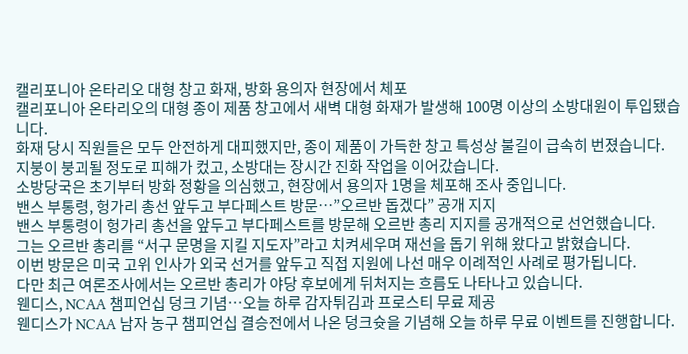캘리포니아 온타리오 대형 창고 화재, 방화 용의자 현장에서 체포
캘리포니아 온타리오의 대형 종이 제품 창고에서 새벽 대형 화재가 발생해 100명 이상의 소방대원이 투입됐습니다.
화재 당시 직원들은 모두 안전하게 대피했지만, 종이 제품이 가득한 창고 특성상 불길이 급속히 번졌습니다.
지붕이 붕괴될 정도로 피해가 컸고, 소방대는 장시간 진화 작업을 이어갔습니다.
소방당국은 초기부터 방화 정황을 의심했고, 현장에서 용의자 1명을 체포해 조사 중입니다.
밴스 부통령, 헝가리 총선 앞두고 부다페스트 방문…”오르반 돕겠다” 공개 지지
밴스 부통령이 헝가리 총선을 앞두고 부다페스트를 방문해 오르반 총리 지지를 공개적으로 선언했습니다.
그는 오르반 총리를 “서구 문명을 지킬 지도자”라고 치켜세우며 재선을 돕기 위해 왔다고 밝혔습니다.
이번 방문은 미국 고위 인사가 외국 선거를 앞두고 직접 지원에 나선 매우 이례적인 사례로 평가됩니다.
다만 최근 여론조사에서는 오르반 총리가 야당 후보에게 뒤처지는 흐름도 나타나고 있습니다.
웬디스, NCAA 챔피언십 덩크 기념…오늘 하루 감자튀김과 프로스티 무료 제공
웬디스가 NCAA 남자 농구 챔피언십 결승전에서 나온 덩크슛을 기념해 오늘 하루 무료 이벤트를 진행합니다.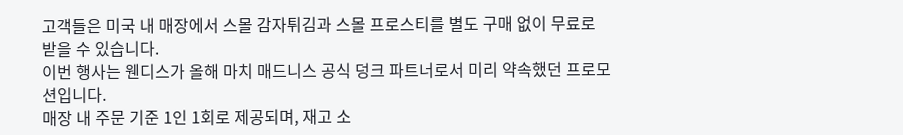고객들은 미국 내 매장에서 스몰 감자튀김과 스몰 프로스티를 별도 구매 없이 무료로 받을 수 있습니다.
이번 행사는 웬디스가 올해 마치 매드니스 공식 덩크 파트너로서 미리 약속했던 프로모션입니다.
매장 내 주문 기준 1인 1회로 제공되며, 재고 소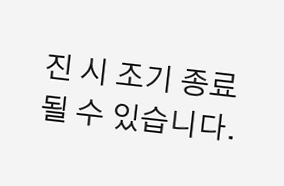진 시 조기 종료될 수 있습니다.